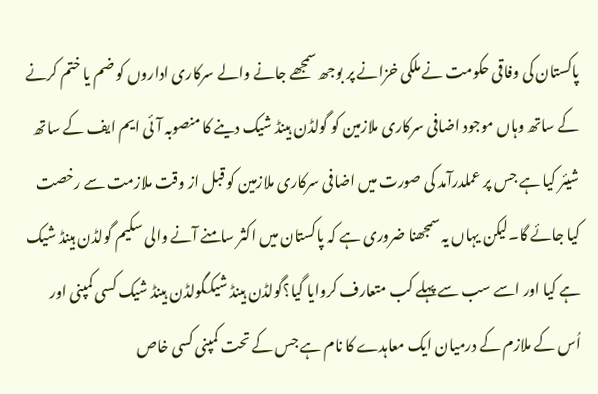پاکستان کی وفاقی حکومت نے ملکی خزانے پر بوجھ سمجھے جانے والے سرکاری اداروں کو ضم یا ختم کرنے کے ساتھ وہاں موجود اضافی سرکاری ملازمین کو گولڈن ہینڈ شیک دینے کا منصوبہ آئی ایم ایف کے ساتھ شیئر کیا ہے جس پر عملدرآمد کی صورت میں اضافی سرکاری ملازمین کو قبل از وقت ملازمت سے رخصت کیا جائے گا۔لیکن یہاں یہ سمجھنا ضروری ہے کہ پاکستان میں اکثر سامنے آنے والی سکیم گولڈن ہینڈ شیک ہے کیا اور اسے سب سے پہلے کب متعارف کروایا گیا؟گولڈن ہینڈ شیکگولڈن ہینڈ شیک کسی کمپنی اور اُس کے ملازم کے درمیان ایک معاہدے کا نام ہے جس کے تحت کمپنی کسی خاص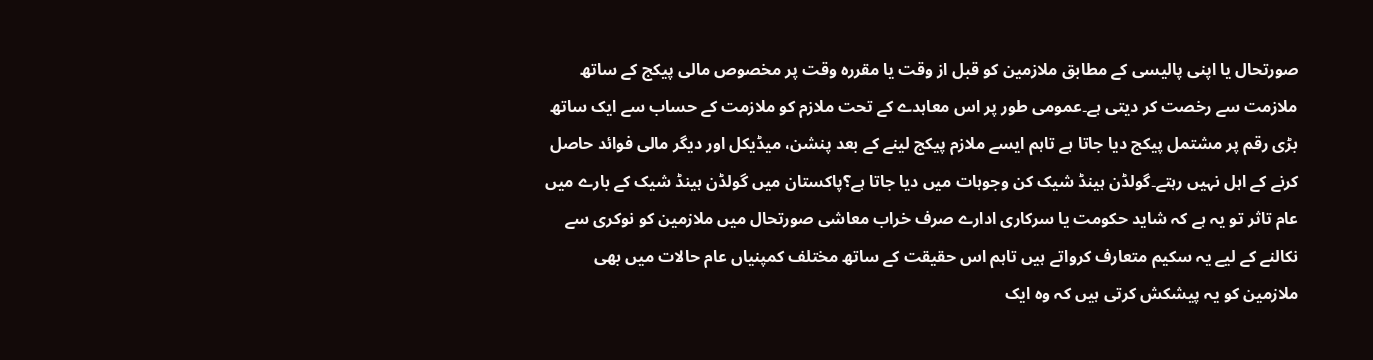صورتحال یا اپنی پالیسی کے مطابق ملازمین کو قبل از وقت یا مقررہ وقت پر مخصوص مالی پیکج کے ساتھ ملازمت سے رخصت کر دیتی ہے۔عمومی طور پر اس معاہدے کے تحت ملازم کو ملازمت کے حساب سے ایک ساتھ بڑی رقم پر مشتمل پیکج دیا جاتا ہے تاہم ایسے ملازم پیکج لینے کے بعد پنشن، میڈیکل اور دیگر مالی فوائد حاصل کرنے کے اہل نہیں رہتے۔گولڈن ہینڈ شیک کن وجوہات میں دیا جاتا ہے؟پاکستان میں گولڈن ہینڈ شیک کے بارے میں عام تاثر تو یہ ہے کہ شاید حکومت یا سرکاری ادارے صرف خراب معاشی صورتحال میں ملازمین کو نوکری سے نکالنے کے لیے یہ سکیم متعارف کرواتے ہیں تاہم اس حقیقت کے ساتھ مختلف کمپنیاں عام حالات میں بھی ملازمین کو یہ پیشکش کرتی ہیں کہ وہ ایک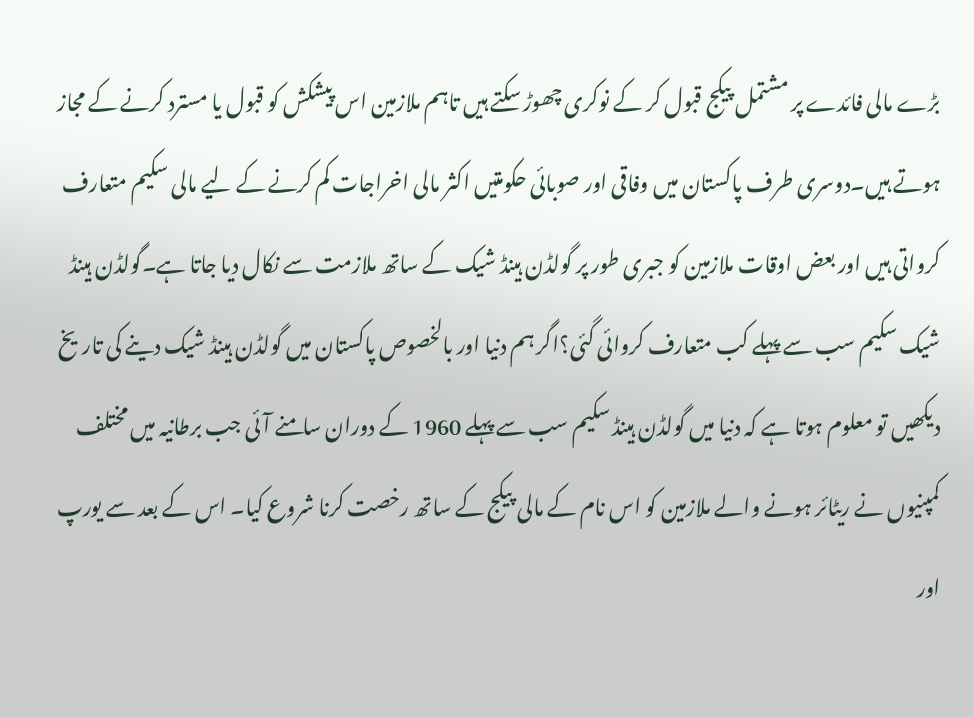بڑے مالی فائدے پر مشتمل پیکج قبول کر کے نوکری چھوڑ سکتے ہیں تاہم ملازمین اس پیشکش کو قبول یا مسترد کرنے کے مجاز ہوتے ہیں۔دوسری طرف پاکستان میں وفاقی اور صوبائی حکومتیں اکثر مالی اخراجات کم کرنے کے لیے مالی سکیم متعارف کرواتی ہیں اور بعض اوقات ملازمین کو جبری طور پر گولڈن ہینڈ شیک کے ساتھ ملازمت سے نکال دیا جاتا ہے۔گولڈن ہینڈ شیک سکیم سب سے پہلے کب متعارف کروائی گئی؟اگر ہم دنیا اور بالخصوص پاکستان میں گولڈن ہینڈ شیک دینے کی تاریخ دیکھیں تو معلوم ہوتا ہے کہ دنیا میں گولڈن ہینڈ سکیم سب سے پہلے 1960 کے دوران سامنے آئی جب برطانیہ میں مختلف کمپنیوں نے ریٹائر ہونے والے ملازمین کو اس نام کے مالی پیکج کے ساتھ رخصت کرنا شروع کیا۔ اس کے بعد سے یورپ اور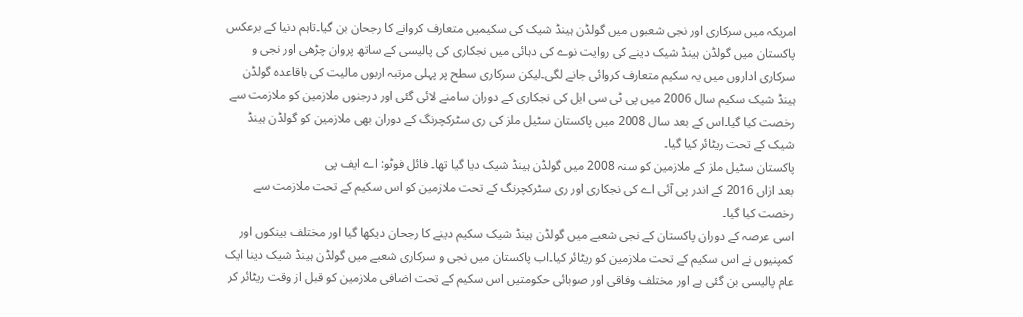امریکہ میں سرکاری اور نجی شعبوں میں گولڈن ہینڈ شیک کی سکیمیں متعارف کروانے کا رجحان بن گیا۔تاہم دنیا کے برعکس پاکستان میں گولڈن ہینڈ شیک دینے کی روایت نوے کی دہائی میں نجکاری کی پالیسی کے ساتھ پروان چڑھی اور نجی و سرکاری اداروں میں یہ سکیم متعارف کروائی جانے لگی۔لیکن سرکاری سطح پر پہلی مرتبہ اربوں مالیت کی باقاعدہ گولڈن ہینڈ شیک سکیم سال 2006 میں پی ٹی سی ایل کی نجکاری کے دوران سامنے لائی گئی اور درجنوں ملازمین کو ملازمت سے رخصت کیا گیا۔اس کے بعد سال 2008 میں پاکستان سٹیل ملز کی ری سٹرکچرنگ کے دوران بھی ملازمین کو گولڈن ہینڈ شیک کے تحت ریٹائر کیا گیا۔
پاکستان سٹیل ملز کے ملازمین کو سنہ 2008 میں گولڈن ہینڈ شیک دیا گیا تھا۔ فائل فوٹو: اے ایف پی
بعد ازاں 2016 کے اندر پی آئی اے کی نجکاری اور ری سٹرکچرنگ کے تحت ملازمین کو اس سکیم کے تحت ملازمت سے رخصت کیا گیا۔
اسی عرصہ کے دوران پاکستان کے نجی شعبے میں گولڈن ہینڈ شیک سکیم دینے کا رجحان دیکھا گیا اور مختلف بینکوں اور کمپنیوں نے اس سکیم کے تحت ملازمین کو ریٹائر کیا۔اب پاکستان میں نجی و سرکاری شعبے میں گولڈن ہینڈ شیک دینا ایک عام پالیسی بن گئی ہے اور مختلف وفاقی اور صوبائی حکومتیں اس سکیم کے تحت اضافی ملازمین کو قبل از وقت ریٹائر کر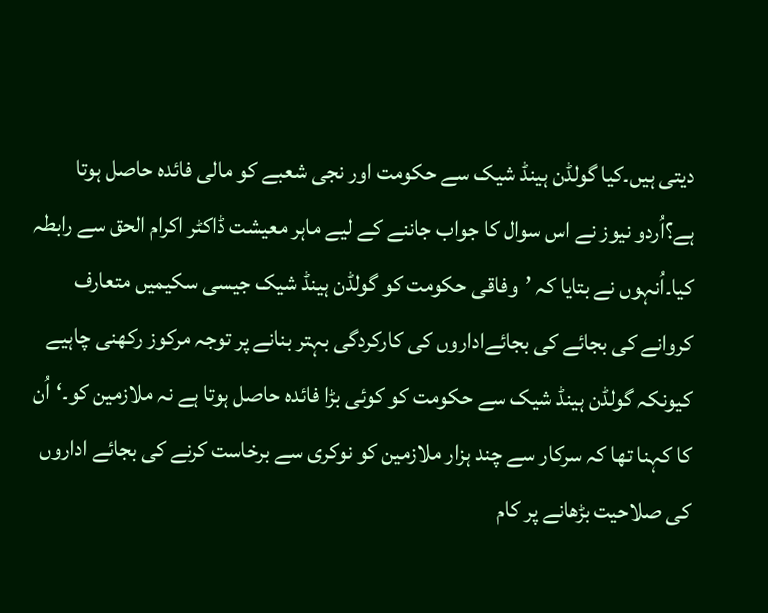دیتی ہیں۔کیا گولڈن ہینڈ شیک سے حکومت اور نجی شعبے کو مالی فائدہ حاصل ہوتا ہے؟اُردو نیوز نے اس سوال کا جواب جاننے کے لیے ماہر معیشت ڈاکٹر اکرام الحق سے رابطہ کیا۔اُنہوں نے بتایا کہ ’وفاقی حکومت کو گولڈن ہینڈ شیک جیسی سکیمیں متعارف کروانے کی بجائے کی بجائےاداروں کی کارکردگی بہتر بنانے پر توجہ مرکوز رکھنی چاہیے کیونکہ گولڈن ہینڈ شیک سے حکومت کو کوئی بڑا فائدہ حاصل ہوتا ہے نہ ملازمین کو۔‘اُن کا کہنا تھا کہ سرکار سے چند ہزار ملازمین کو نوکری سے برخاست کرنے کی بجائے اداروں کی صلاحیت بڑھانے پر کام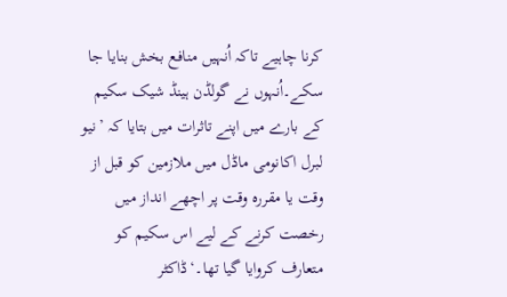کرنا چاہیے تاکہ اُنہیں منافع بخش بنایا جا سکے۔اُنہوں نے گولڈن ہینڈ شیک سکیم کے بارے میں اپنے تاثرات میں بتایا کہ ’نیو لبرل اکانومی ماڈل میں ملازمین کو قبل از وقت یا مقررہ وقت پر اچھے انداز میں رخصت کرنے کے لیے اس سکیم کو متعارف کروایا گیا تھا۔‘ڈاکٹر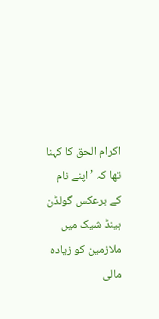اکرام الحق کا کہنا تھا کہ ’اپنے نام کے برعکس گولڈن ہینڈ شیک میں ملازمین کو زیادہ مالی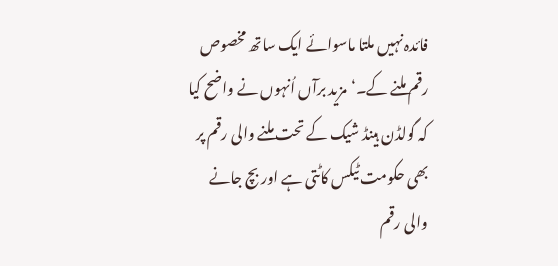فائدہ نہیں ملتا ماسوائے ایک ساتھ مخصوص رقم ملنے کے۔‘مزید برآں اُنہوں نے واضح کیا کہ گولڈن ہینڈ شیک کے تحت ملنے والی رقم پر بھی حکومت ٹیکس کاٹتی ہے اور بچ جانے والی رقم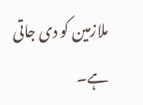ملازمین کو دی جاتی ہے۔